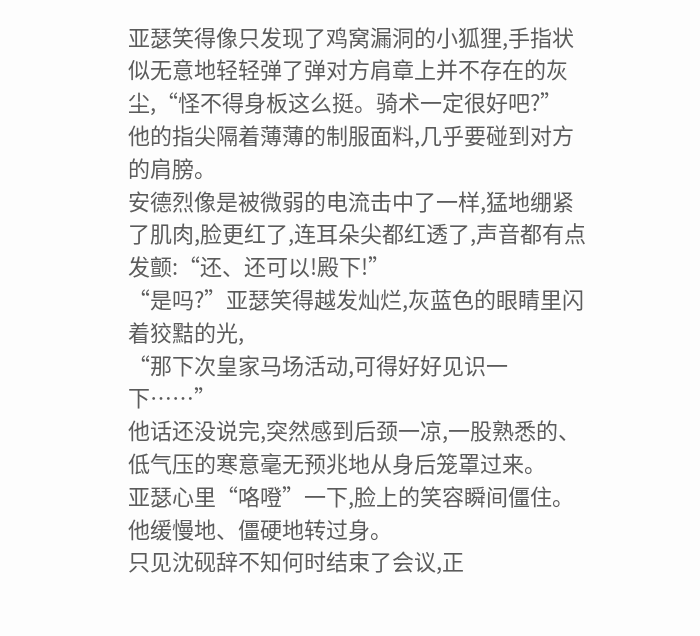亚瑟笑得像只发现了鸡窝漏洞的小狐狸,手指状似无意地轻轻弹了弹对方肩章上并不存在的灰尘,“怪不得身板这么挺。骑术一定很好吧?”
他的指尖隔着薄薄的制服面料,几乎要碰到对方的肩膀。
安德烈像是被微弱的电流击中了一样,猛地绷紧了肌肉,脸更红了,连耳朵尖都红透了,声音都有点发颤:“还、还可以!殿下!”
“是吗?”亚瑟笑得越发灿烂,灰蓝色的眼睛里闪着狡黠的光,
“那下次皇家马场活动,可得好好见识一下……”
他话还没说完,突然感到后颈一凉,一股熟悉的、低气压的寒意毫无预兆地从身后笼罩过来。
亚瑟心里“咯噔”一下,脸上的笑容瞬间僵住。
他缓慢地、僵硬地转过身。
只见沈砚辞不知何时结束了会议,正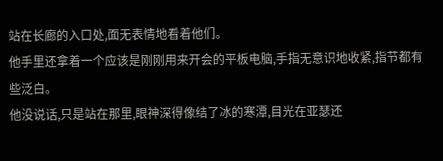站在长廊的入口处,面无表情地看着他们。
他手里还拿着一个应该是刚刚用来开会的平板电脑,手指无意识地收紧,指节都有些泛白。
他没说话,只是站在那里,眼神深得像结了冰的寒潭,目光在亚瑟还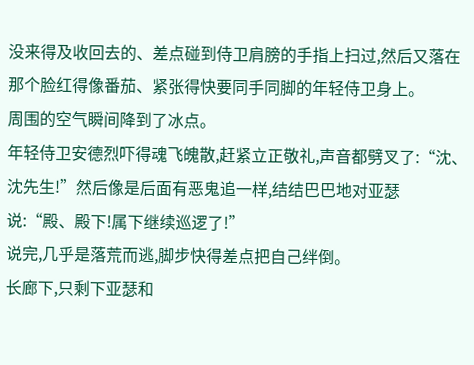没来得及收回去的、差点碰到侍卫肩膀的手指上扫过,然后又落在那个脸红得像番茄、紧张得快要同手同脚的年轻侍卫身上。
周围的空气瞬间降到了冰点。
年轻侍卫安德烈吓得魂飞魄散,赶紧立正敬礼,声音都劈叉了:“沈、沈先生!”然后像是后面有恶鬼追一样,结结巴巴地对亚瑟说:“殿、殿下!属下继续巡逻了!”
说完,几乎是落荒而逃,脚步快得差点把自己绊倒。
长廊下,只剩下亚瑟和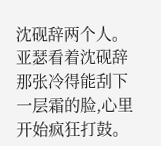沈砚辞两个人。
亚瑟看着沈砚辞那张冷得能刮下一层霜的脸,心里开始疯狂打鼓。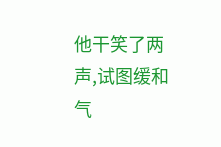他干笑了两声,试图缓和气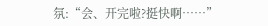氛:“会、开完啦?挺快啊……”